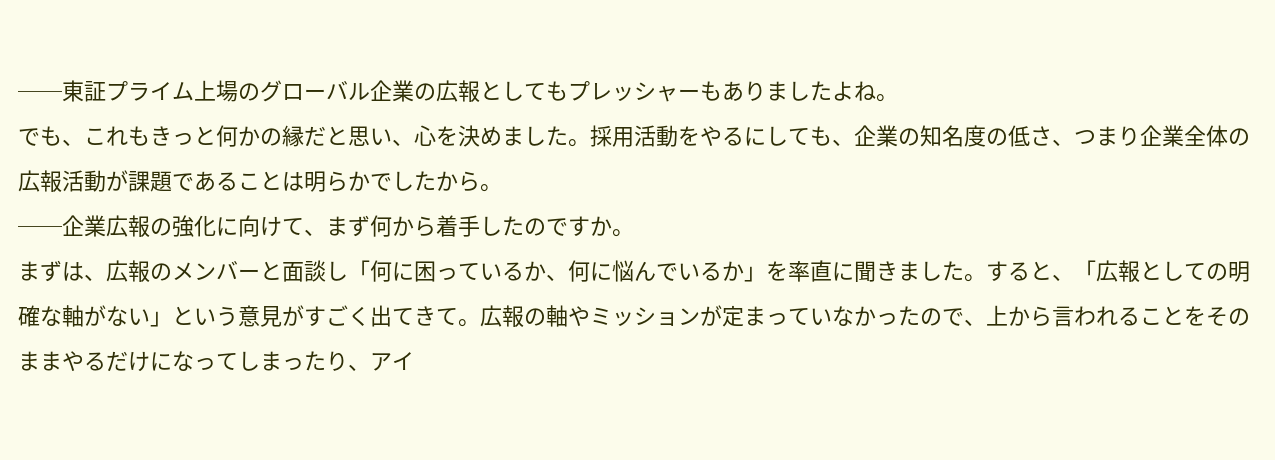──東証プライム上場のグローバル企業の広報としてもプレッシャーもありましたよね。
でも、これもきっと何かの縁だと思い、心を決めました。採用活動をやるにしても、企業の知名度の低さ、つまり企業全体の広報活動が課題であることは明らかでしたから。
──企業広報の強化に向けて、まず何から着手したのですか。
まずは、広報のメンバーと面談し「何に困っているか、何に悩んでいるか」を率直に聞きました。すると、「広報としての明確な軸がない」という意見がすごく出てきて。広報の軸やミッションが定まっていなかったので、上から言われることをそのままやるだけになってしまったり、アイ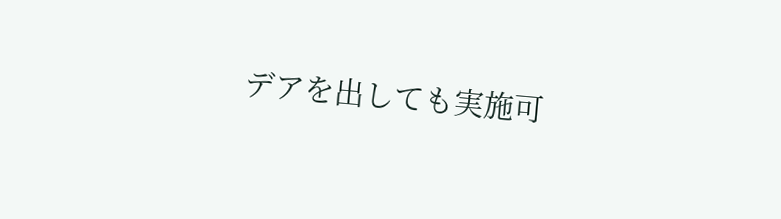デアを出しても実施可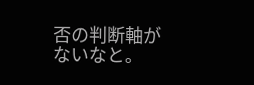否の判断軸がないなと。